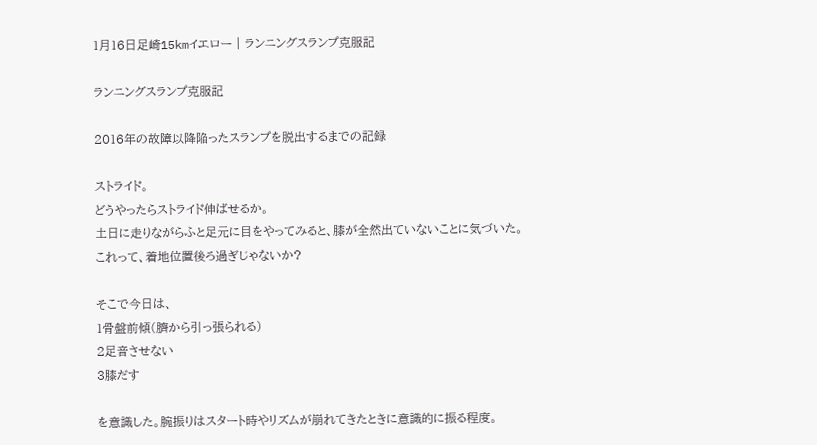1月16日足崎15kmイエロー | ランニングスランプ克服記

ランニングスランプ克服記

2016年の故障以降陥ったスランプを脱出するまでの記録

ストライド。
どうやったらストライド伸ばせるか。
土日に走りながらふと足元に目をやってみると、膝が全然出ていないことに気づいた。
これって、着地位置後ろ過ぎじゃないか?

そこで今日は、
1骨盤前傾(臍から引っ張られる)
2足音させない
3膝だす

を意識した。腕振りはスタート時やリズムが崩れてきたときに意識的に振る程度。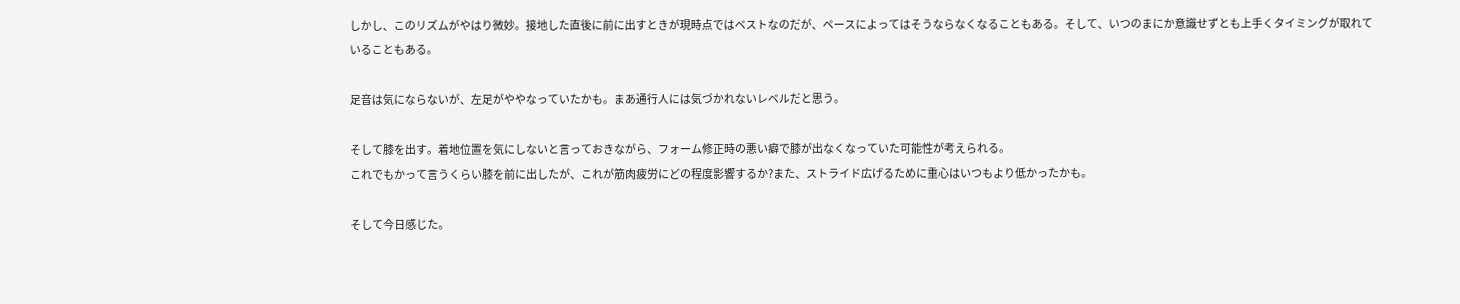しかし、このリズムがやはり微妙。接地した直後に前に出すときが現時点ではベストなのだが、ペースによってはそうならなくなることもある。そして、いつのまにか意識せずとも上手くタイミングが取れていることもある。

足音は気にならないが、左足がややなっていたかも。まあ通行人には気づかれないレベルだと思う。

そして膝を出す。着地位置を気にしないと言っておきながら、フォーム修正時の悪い癖で膝が出なくなっていた可能性が考えられる。
これでもかって言うくらい膝を前に出したが、これが筋肉疲労にどの程度影響するか?また、ストライド広げるために重心はいつもより低かったかも。

そして今日感じた。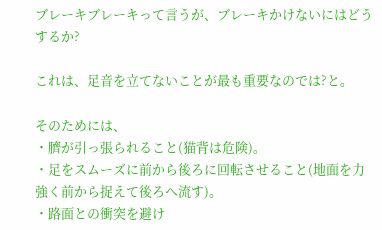ブレーキブレーキって言うが、ブレーキかけないにはどうするか?

これは、足音を立てないことが最も重要なのでは?と。

そのためには、
・臍が引っ張られること(猫背は危険)。
・足をスムーズに前から後ろに回転させること(地面を力強く前から捉えて後ろへ流す)。
・路面との衝突を避け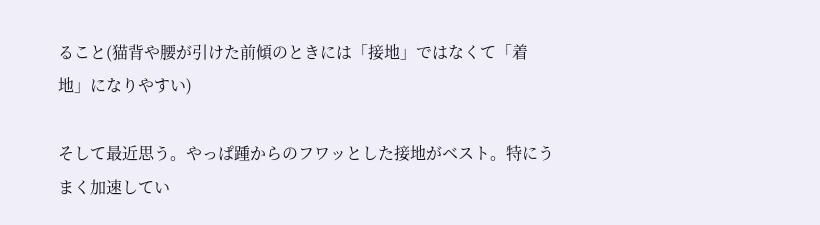ること(猫背や腰が引けた前傾のときには「接地」ではなくて「着地」になりやすい)

そして最近思う。やっぱ踵からのフワッとした接地がベスト。特にうまく加速してい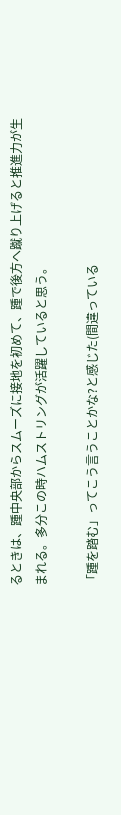るときは、踵中央部からスムーズに接地を初めて、踵で後方へ蹴り上げると推進力が生まれる。多分この時ハムストリングが活躍していると思う。

「踵を踏む」ってこう言うことかな?と感じた(間違っている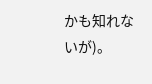かも知れないが)。